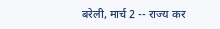बरेली, मार्च 2 -- राज्य कर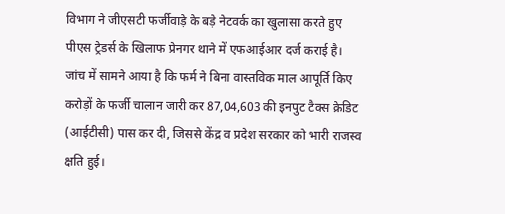विभाग ने जीएसटी फर्जीवाड़े के बड़े नेटवर्क का खुलासा करते हुए पीएस ट्रेडर्स के खिलाफ प्रेनगर थाने में एफआईआर दर्ज कराई है। जांच में सामने आया है कि फर्म ने बिना वास्तविक माल आपूर्ति किए करोड़ों के फर्जी चालान जारी कर 87,04,603 की इनपुट टैक्स क्रेडिट (आईटीसी) पास कर दी, जिससे केंद्र व प्रदेश सरकार को भारी राजस्व क्षति हुई।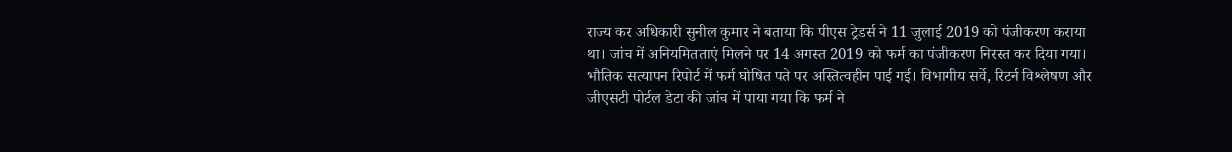राज्य कर अधिकारी सुनील कुमार ने बताया कि पीएस ट्रेडर्स ने 11 जुलाई 2019 को पंजीकरण कराया था। जांच में अनियमितताएं मिलने पर 14 अगस्त 2019 को फर्म का पंजीकरण निरस्त कर दिया गया। भौतिक सत्यापन रिपोर्ट में फर्म घोषित पते पर अस्तित्वहीन पाई गई। विभागीय सर्वे, रिटर्न विश्लेषण और जीएसटी पोर्टल डेटा की जांच में पाया गया कि फर्म ने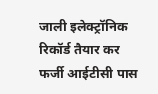जाली इलेक्ट्रॉनिक रिकॉर्ड तैयार कर फर्जी आईटीसी पास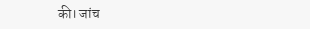की। जांच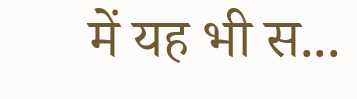में यह भी स...